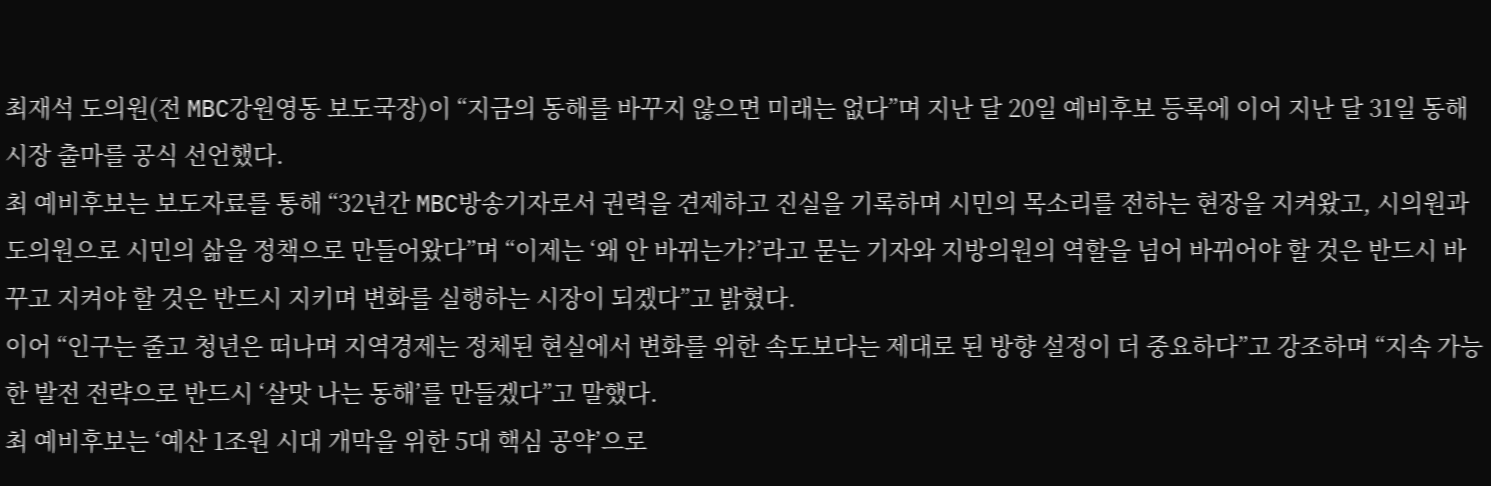최재석 도의원(전 MBC강원영동 보도국장)이 “지금의 동해를 바꾸지 않으면 미래는 없다”며 지난 달 20일 예비후보 등록에 이어 지난 달 31일 동해시장 출마를 공식 선언했다.
최 예비후보는 보도자료를 통해 “32년간 MBC방송기자로서 권력을 견제하고 진실을 기록하며 시민의 목소리를 전하는 현장을 지켜왔고, 시의원과 도의원으로 시민의 삶을 정책으로 만들어왔다”며 “이제는 ‘왜 안 바뀌는가?’라고 묻는 기자와 지방의원의 역할을 넘어 바뀌어야 할 것은 반드시 바꾸고 지켜야 할 것은 반드시 지키며 변화를 실행하는 시장이 되겠다”고 밝혔다.
이어 “인구는 줄고 청년은 떠나며 지역경제는 정체된 현실에서 변화를 위한 속도보다는 제대로 된 방향 설정이 더 중요하다”고 강조하며 “지속 가능한 발전 전략으로 반드시 ‘살맛 나는 동해’를 만들겠다”고 말했다.
최 예비후보는 ‘예산 1조원 시대 개막을 위한 5대 핵심 공약’으로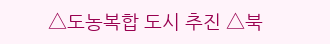△도농복합 도시 추진 △북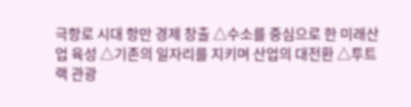극항로 시대 항만 경제 창출 △수소를 중심으로 한 미래산업 육성 △기존의 일자리를 지키며 산업의 대전환 △투트랙 관광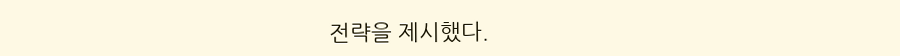전략을 제시했다.